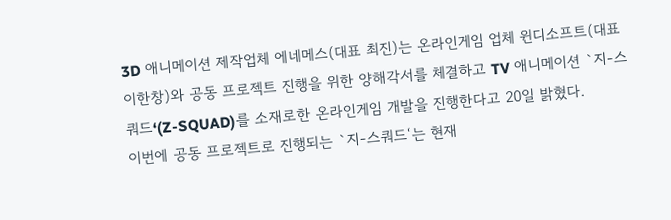3D 애니메이션 제작업체 에네메스(대표 최진)는 온라인게임 업체 윈디소프트(대표 이한창)와 공동 프로젝트 진행을 위한 양해각서를 체결하고 TV 애니메이션 `지-스쿼드‘(Z-SQUAD)를 소재로한 온라인게임 개발을 진행한다고 20일 밝혔다.
이번에 공동 프로젝트로 진행되는 `지-스쿼드‘는 현재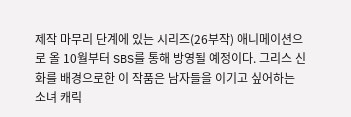제작 마무리 단계에 있는 시리즈(26부작) 애니메이션으로 올 10월부터 SBS를 통해 방영될 예정이다. 그리스 신화를 배경으로한 이 작품은 남자들을 이기고 싶어하는 소녀 캐릭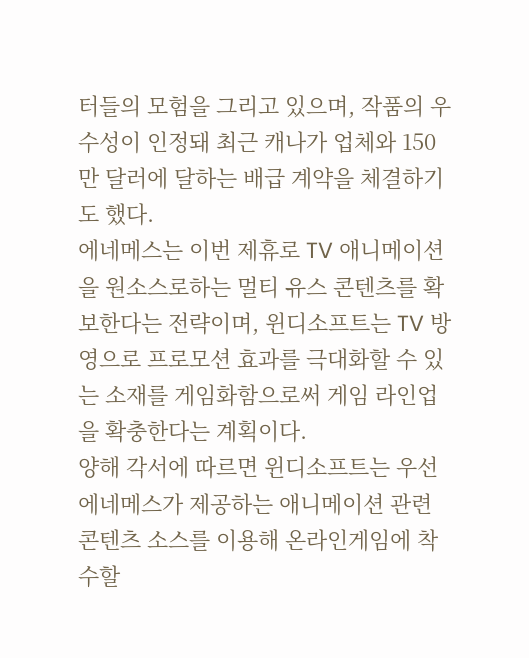터들의 모험을 그리고 있으며, 작품의 우수성이 인정돼 최근 캐나가 업체와 150만 달러에 달하는 배급 계약을 체결하기도 했다.
에네메스는 이번 제휴로 TV 애니메이션을 원소스로하는 멀티 유스 콘텐츠를 확보한다는 전략이며, 윈디소프트는 TV 방영으로 프로모션 효과를 극대화할 수 있는 소재를 게임화함으로써 게임 라인업을 확충한다는 계획이다.
양해 각서에 따르면 윈디소프트는 우선 에네메스가 제공하는 애니메이션 관련 콘텐츠 소스를 이용해 온라인게임에 착수할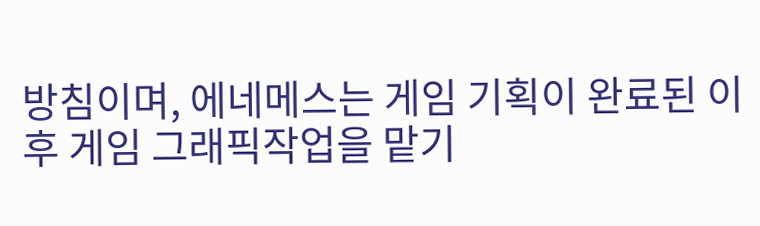방침이며, 에네메스는 게임 기획이 완료된 이후 게임 그래픽작업을 맡기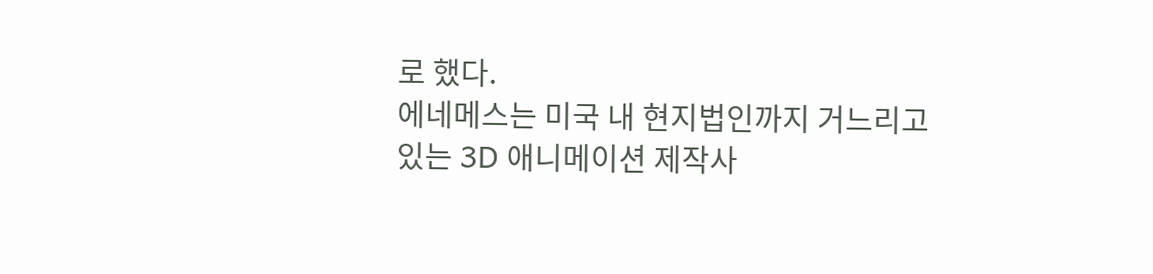로 했다.
에네메스는 미국 내 현지법인까지 거느리고 있는 3D 애니메이션 제작사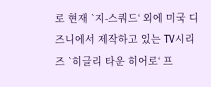로 현재 `지-스쿼드‘ 외에 미국 디즈니에서 제작하고 있는 TV시리즈 `히글리 타운 히어로‘ 프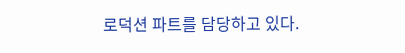로덕션 파트를 담당하고 있다.